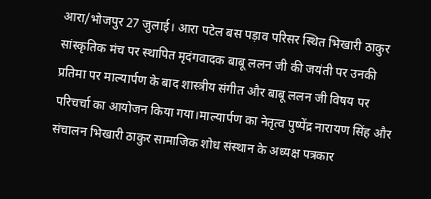आरा/भोजपुर 27 जुलाई। आरा पटेल बस पड़ाव परिसर स्थित भिखारी ठाकुर सांस्कृतिक मंच पर स्थापित मृदंगवादक बाबू ललन जी की जयंती पर उनकी प्रतिमा पर माल्यार्पण के बाद शास्त्रीय संगीत और बाबू ललन जी विषय पर परिचर्चा का आयोजन किया गया।माल्यार्पण का नेतृत्व पुष्पेंद्र नारायण सिंह और संचालन भिखारी ठाकुर सामाजिक शोध संस्थान के अध्यक्ष पत्रकार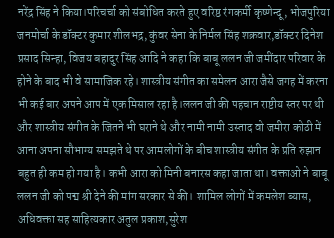नरेंद्र सिंह ने किया।परिचर्चा को संबोधित करते हुए वरिष्ठ रंगकर्मी कृष्णेन्दू , भोजपुरिया जनमोर्चा के डॉक्टर कुमार शीलभद्र, कुंवर सेना के निर्मल सिंह शक्रवार,डॉक्टर दिनेश प्रसाद सिन्हा, विजय बहादुर सिंह आदि ने कहा कि बाबू ललन जी जमींदार परिवार के होने के बाद भी वे सामाजिक रहे। शास्त्रीय संगीत का समेलन आरा जैसे जगह में करना भी कई बार अपने आप में एक मिसाल रहा है।ललन जी की पहचान राष्टीय स्तर पर थी और शास्त्रीय संगीत के जितने भी घराने थे और नामी नामी उस्ताद वो जमीरा कोठी में आना अपना सौभाग्य समझते थे पर आमलोगों के बीच शास्त्रीय संगीत के प्रति रुझान बहुत ही कम हो गया है। कभी आरा को मिनी बनारस कहा जाता था। वक्ताओ ने बाबू ललन जी को पद्म श्री देने की मांग सरकार से की। शामिल लोगों में कमलेश ब्यास, अधिवक्ता सह साहित्यकार अतुल प्रकाश,सुरेश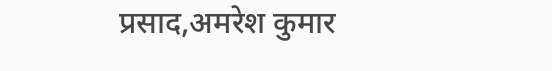प्रसाद,अमरेश कुमार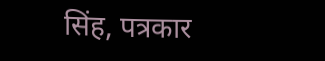सिंह, पत्रकार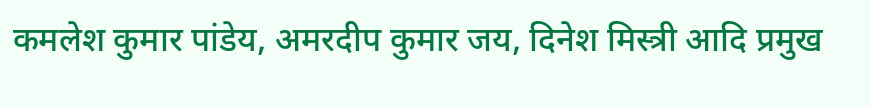कमलेश कुमार पांडेय, अमरदीप कुमार जय, दिनेश मिस्त्री आदि प्रमुख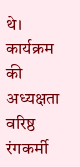थे। कार्यक्रम की अध्यक्षता वरिष्ठ रंगकर्मी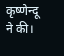कृष्णेन्दू ने की।